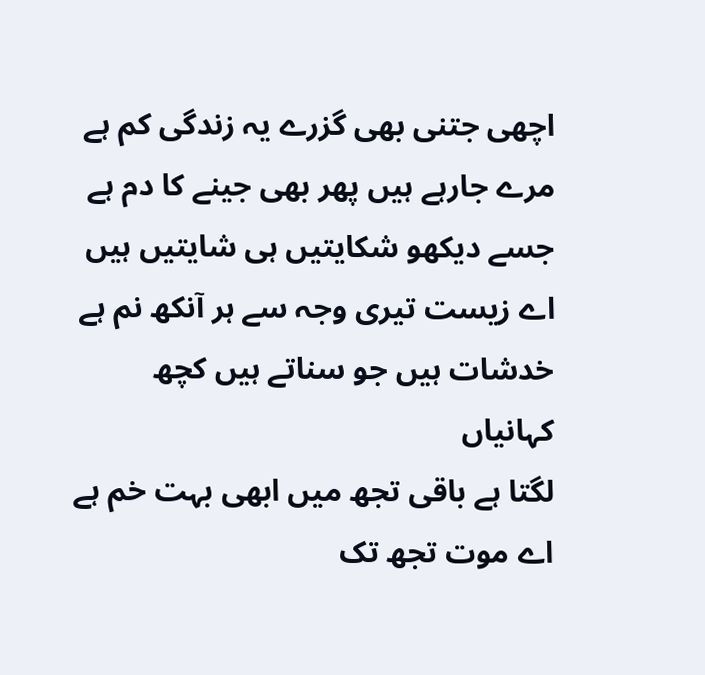اچھی جتنی بھی گزرے یہ زندگی کم ہے
مرے جارہے ہیں پھر بھی جینے کا دم ہے
جسے دیکھو شکایتیں ہی شایتیں ہیں
اے زیست تیری وجہ سے ہر آنکھ نم ہے
خدشات ہیں جو سناتے ہیں کچھ کہانیاں
لگتا ہے باقی تجھ میں ابھی بہت خم ہے
اے موت تجھ تک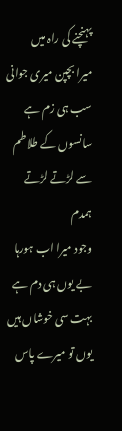پہنچنے کی راہ میں
میرا بچپن میری جوانی سب ہی زم ہے
سانسوں کے طلاطم سے لڑتے لڑتے ہمدم
وجود میرا اب ہورہا بے یوں ہی دم ہے
بہت سی خوشاں ہیں یوں تو میرے پاس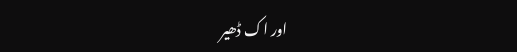اور اک ڈھیر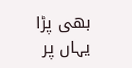بھی پڑا یہاں پر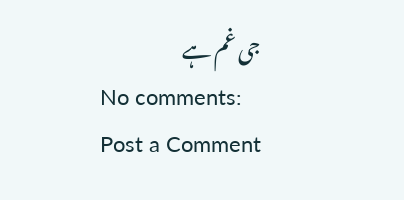جی غم ہے
No comments:
Post a Comment